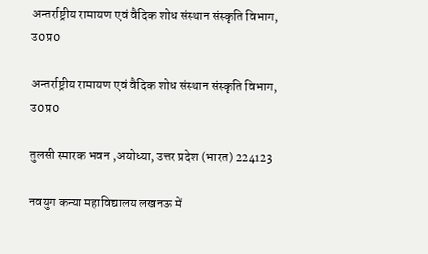अन्तर्राष्ट्रीय रामायण एवं वैदिक शोध संस्थान संस्कृति विभाग, उ0प्र0

अन्तर्राष्ट्रीय रामायण एवं वैदिक शोध संस्थान संस्कृति विभाग, उ0प्र0

तुलसी स्मारक भवन ,अयोध्या, उत्तर प्रदेश (भारत) 224123

नवयुग कन्या महाविद्यालय लखनऊ में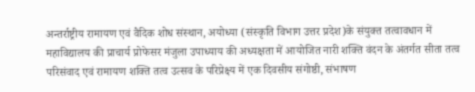अन्तर्राष्ट्रीय रामायण एवं वैदिक शोध संस्थान, अयोध्या (संस्कृति विभाग उत्तर प्रदेश)के संयुक्त तत्वावधान में महाविद्यालय की प्राचार्य प्रोफेसर मंजुला उपाध्याय की अध्यक्षता में आयोजित नारी शक्ति वंदन के अंतर्गत सीता तत्व परिसंवाद एवं रामायण शक्ति तत्व उत्सव के परिप्रेक्ष्य में एक दिवसीय संगोष्ठी, संभाषण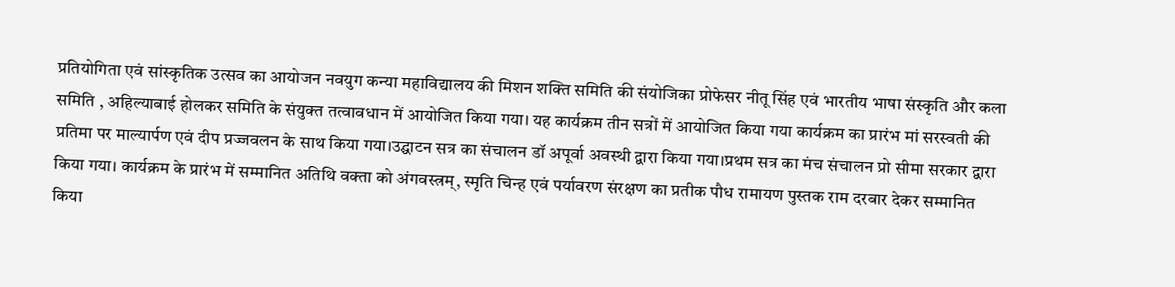प्रतियोगिता एवं सांस्कृतिक उत्सव का आयोजन नवयुग कन्या महाविद्यालय की मिशन शक्ति समिति की संयोजिका प्रोफेसर नीतू सिंह एवं भारतीय भाषा संस्कृति और कला समिति , अहिल्याबाई होलकर समिति के संयुक्त तत्वावधान में आयोजित किया गया। यह कार्यक्रम तीन सत्रों में आयोजित किया गया कार्यक्रम का प्रारंभ मां सरस्वती की प्रतिमा पर माल्यार्पण एवं दीप प्रज्जवलन के साथ किया गया।उद्घाटन सत्र का संचालन डॉ अपूर्वा अवस्थी द्वारा किया गया।प्रथम सत्र का मंच संचालन प्रो सीमा सरकार द्वारा किया गया। कार्यक्रम के प्रारंभ में सम्मानित अतिथि वक्ता को अंगवस्त्रम्, स्मृति चिन्ह एवं पर्यावरण संरक्षण का प्रतीक पौध रामायण पुस्तक राम दरबार देकर सम्मानित किया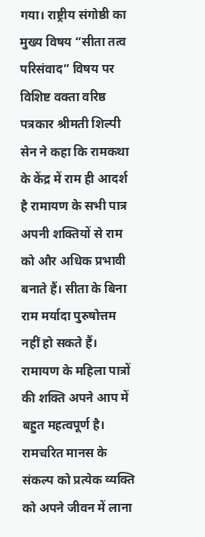गया। राष्ट्रीय संगोष्ठी का मुख्य विषय “सीता तत्व परिसंवाद” विषय पर विशिष्ट वक्ता वरिष्ठ पत्रकार श्रीमती शिल्पी सेन ने कहा कि रामकथा के केंद्र में राम ही आदर्श है रामायण के सभी पात्र अपनी शक्तियों से राम को और अधिक प्रभावी बनाते हैं। सीता के बिना राम मर्यादा पुरुषोत्तम नहीं हो सकते हैं। रामायण के महिला पात्रों की शक्ति अपने आप में बहुत महत्वपूर्ण है। रामचरित मानस के संकल्प को प्रत्येक व्यक्ति को अपने जीवन में लाना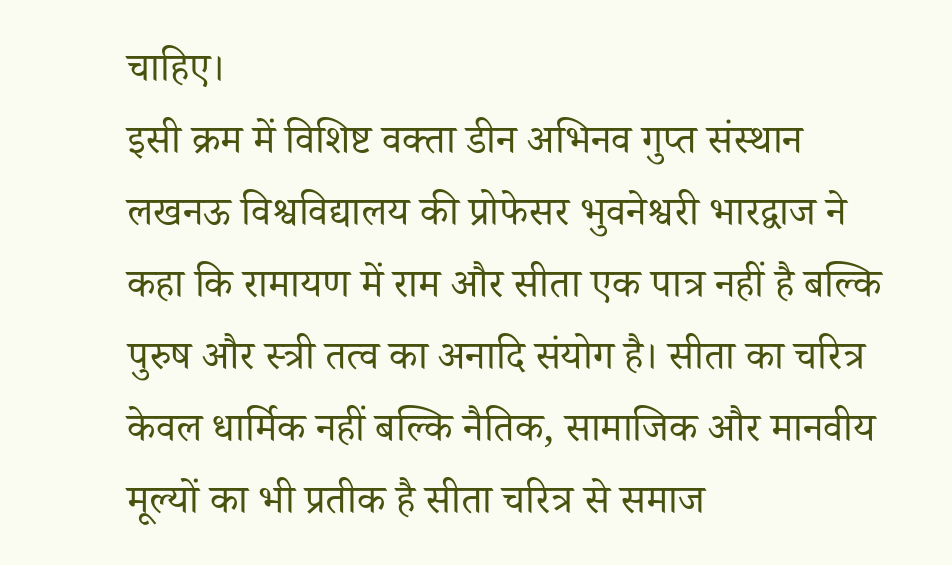चाहिए।
इसी क्रम में विशिष्ट वक्ता डीन अभिनव गुप्त संस्थान लखनऊ विश्वविद्यालय की प्रोफेसर भुवनेश्वरी भारद्वाज ने कहा कि रामायण में राम और सीता एक पात्र नहीं है बल्कि पुरुष और स्त्री तत्व का अनादि संयोग है। सीता का चरित्र केवल धार्मिक नहीं बल्कि नैतिक, सामाजिक और मानवीय मूल्यों का भी प्रतीक है सीता चरित्र से समाज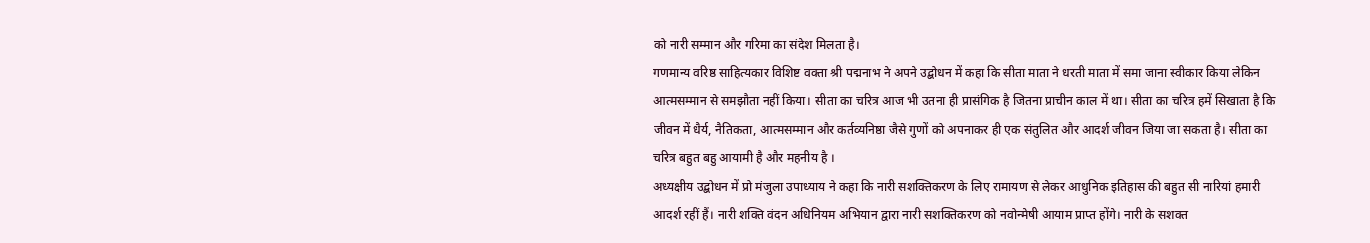को नारी सम्मान और गरिमा का संदेश मिलता है।
गणमान्य वरिष्ठ साहित्यकार विशिष्ट वक्ता श्री पद्मनाभ ने अपने उद्बोधन में कहा कि सीता माता ने धरती माता में समा जाना स्वीकार किया लेकिन आत्मसम्मान से समझौता नहीं किया। सीता का चरित्र आज भी उतना ही प्रासंगिक है जितना प्राचीन काल में था। सीता का चरित्र हमें सिखाता है कि जीवन में धैर्य, नैतिकता, आत्मसम्मान और कर्तव्यनिष्ठा जैसे गुणों को अपनाकर ही एक संतुलित और आदर्श जीवन जिया जा सकता है। सीता का चरित्र बहुत बहु आयामी है और महनीय है ।
अध्यक्षीय उद्बोधन में प्रो मंजुला उपाध्याय ने कहा कि नारी सशक्तिकरण के लिए रामायण से लेकर आधुनिक इतिहास की बहुत सी नारियां हमारी आदर्श रहीं हैं। नारी शक्ति वंदन अधिनियम अभियान द्वारा नारी सशक्तिकरण को नवोन्मेषी आयाम प्राप्त होंगे। नारी के सशक्त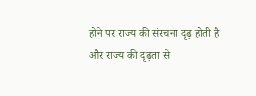होने पर राज्य की संरचना दृढ़ होती है और राज्य की दृढ़ता से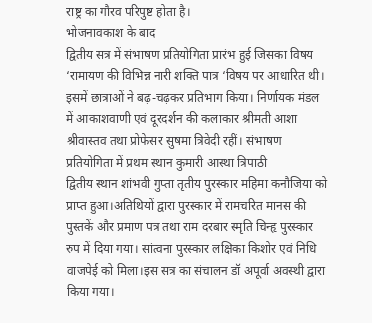राष्ट्र का गौरव परिपुष्ट होता है।
भोजनावकाश के बाद
द्वितीय सत्र में संभाषण प्रतियोगिता प्रारंभ हुई जिसका विषय ‘रामायण की विभिन्न नारी शक्ति पात्र ‘विषय पर आधारित थी। इसमें छात्राओं ने बढ़-चढ़कर प्रतिभाग किया। निर्णायक मंडल में आकाशवाणी एवं दूरदर्शन की कलाकार श्रीमती आशा श्रीवास्तव तथा प्रोफेसर सुषमा त्रिवेदी रहीं। संभाषण प्रतियोगिता में प्रथम स्थान कुमारी आस्था त्रिपाठी
द्वितीय स्थान शांभवी गुप्ता तृतीय पुरस्कार महिमा कनौजिया को प्राप्त हुआ।अतिथियों द्वारा पुरस्कार में रामचरित मानस की पुस्तकें और प्रमाण पत्र तथा राम दरबार स्मृति चिन्हृ पुरस्कार रुप में दिया गया। सांत्वना पुरस्कार लक्षिका किशोर एवं निधि वाजपेई को मिला।इस सत्र का संचालन डॉ अपूर्वा अवस्थी द्वारा किया गया।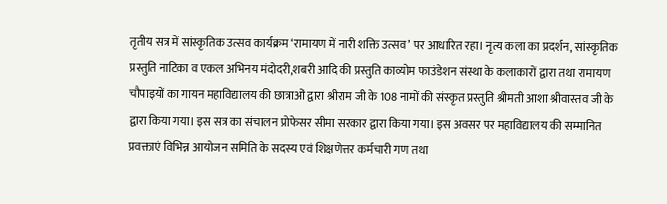तृतीय सत्र में सांस्कृतिक उत्सव कार्यक्रम ‘रामायण में नारी शक्ति उत्सव’ पर आधारित रहा। नृत्य कला का प्रदर्शन, सांस्कृतिक प्रस्तुति नाटिका व एकल अभिनय मंदोदरी,शबरी आदि की प्रस्तुति काव्योम फाउंडेशन संस्था के कलाकारों द्वारा तथा रामायण चौपाइयों का गायन महाविद्यालय की छात्राओं द्वारा श्रीराम जी के 108 नामों की संस्कृत प्रस्तुति श्रीमती आशा श्रीवास्तव जी के द्वारा किया गया। इस सत्र का संचालन प्रोफेसर सीमा सरकार द्वारा किया गया। इस अवसर पर महाविद्यालय की सम्मानित प्रवक्ताएं विभिन्न आयोजन समिति के सदस्य एवं शिक्षणेत्तर कर्मचारी गण तथा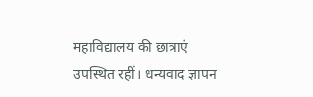महाविद्यालय की छात्राएं उपस्थित रहीं। धन्यवाद ज्ञापन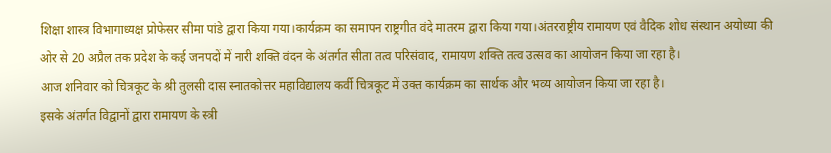शिक्षा शास्त्र विभागाध्यक्ष प्रोफेसर सीमा पांडे द्वारा किया गया।कार्यक्रम का समापन राष्ट्रगीत वंदे मातरम द्वारा किया गया।अंतरराष्ट्रीय रामायण एवं वैदिक शोध संस्थान अयोध्या की ओर से 20 अप्रैल तक प्रदेश के कई जनपदों में नारी शक्ति वंदन के अंतर्गत सीता तत्व परिसंवाद, रामायण शक्ति तत्व उत्सव का आयोजन किया जा रहा है।
आज शनिवार को चित्रकूट के श्री तुलसी दास स्नातकोत्तर महाविद्यालय कर्वी चित्रकूट में उक्त कार्यक्रम का सार्थक और भव्य आयोजन किया जा रहा है।
इसके अंतर्गत विद्वानों द्वारा रामायण के स्त्री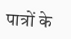पात्रों के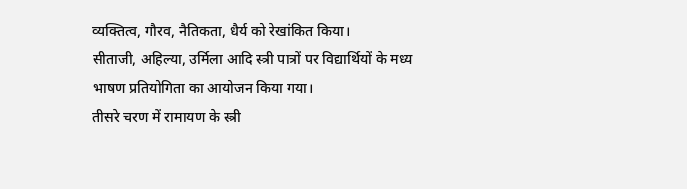व्यक्तित्व, गौरव, नैतिकता, धैर्य को रेखांकित किया।
सीताजी, अहिल्या, उर्मिला आदि स्त्री पात्रों पर विद्यार्थियों के मध्य भाषण प्रतियोगिता का आयोजन किया गया।
तीसरे चरण में रामायण के स्त्री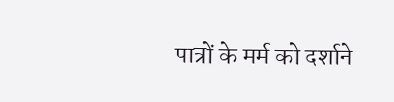पात्रों के मर्म को दर्शाने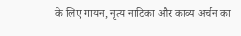के लिए गायन, नृत्य नाटिका और काव्य अर्चन का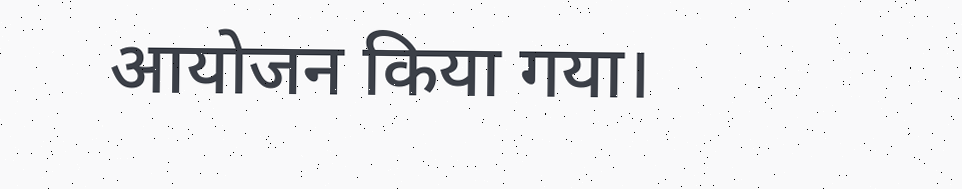आयोजन किया गया।